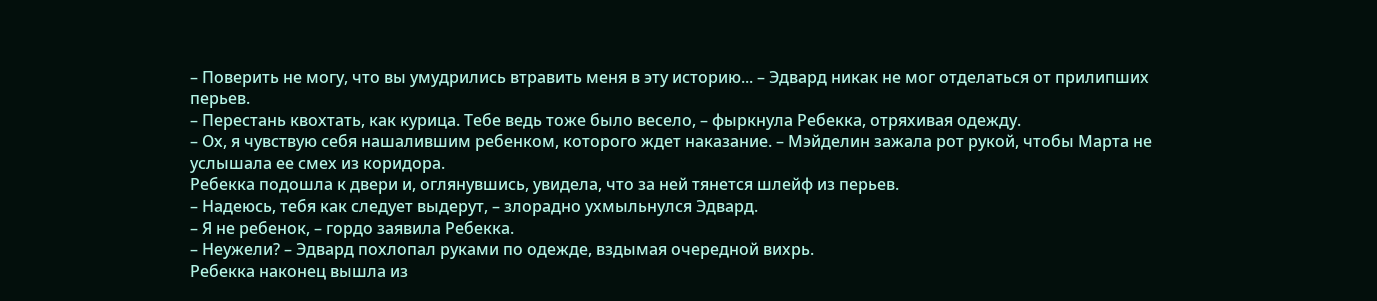– Поверить не могу, что вы умудрились втравить меня в эту историю... – Эдвард никак не мог отделаться от прилипших перьев.
– Перестань квохтать, как курица. Тебе ведь тоже было весело, – фыркнула Ребекка, отряхивая одежду.
– Ох, я чувствую себя нашалившим ребенком, которого ждет наказание. – Мэйделин зажала рот рукой, чтобы Марта не услышала ее смех из коридора.
Ребекка подошла к двери и, оглянувшись, увидела, что за ней тянется шлейф из перьев.
– Надеюсь, тебя как следует выдерут, – злорадно ухмыльнулся Эдвард.
– Я не ребенок, – гордо заявила Ребекка.
– Неужели? – Эдвард похлопал руками по одежде, вздымая очередной вихрь.
Ребекка наконец вышла из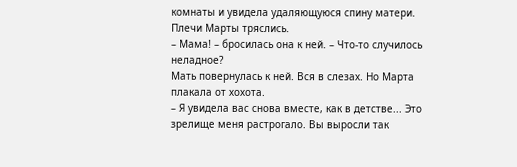комнаты и увидела удаляющуюся спину матери. Плечи Марты тряслись.
– Мама! – бросилась она к ней. – Что-то случилось неладное?
Мать повернулась к ней. Вся в слезах. Но Марта плакала от хохота.
– Я увидела вас снова вместе, как в детстве... Это зрелище меня растрогало. Вы выросли так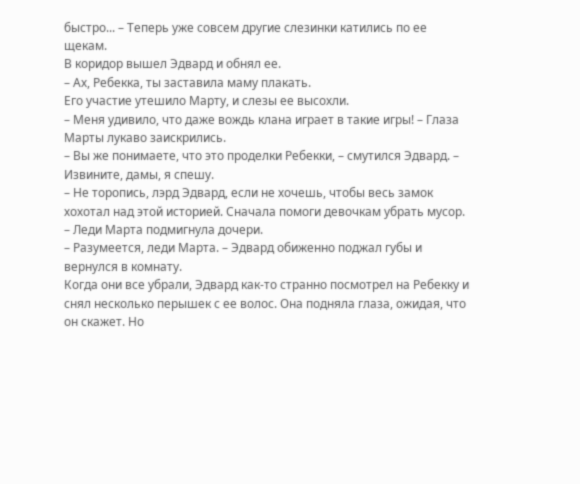быстро... – Теперь уже совсем другие слезинки катились по ее щекам.
В коридор вышел Эдвард и обнял ее.
– Ах, Ребекка, ты заставила маму плакать.
Его участие утешило Марту, и слезы ее высохли.
– Меня удивило, что даже вождь клана играет в такие игры! – Глаза Марты лукаво заискрились.
– Вы же понимаете, что это проделки Ребекки, – смутился Эдвард. – Извините, дамы, я спешу.
– Не торопись, лэрд Эдвард, если не хочешь, чтобы весь замок хохотал над этой историей. Сначала помоги девочкам убрать мусор. – Леди Марта подмигнула дочери.
– Разумеется, леди Марта. – Эдвард обиженно поджал губы и вернулся в комнату.
Когда они все убрали, Эдвард как-то странно посмотрел на Ребекку и снял несколько перышек с ее волос. Она подняла глаза, ожидая, что он скажет. Но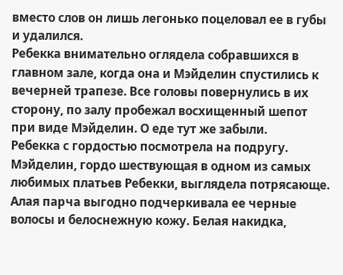вместо слов он лишь легонько поцеловал ее в губы и удалился.
Ребекка внимательно оглядела собравшихся в главном зале, когда она и Мэйделин спустились к вечерней трапезе. Все головы повернулись в их сторону, по залу пробежал восхищенный шепот при виде Мэйделин. О еде тут же забыли.
Ребекка с гордостью посмотрела на подругу. Мэйделин, гордо шествующая в одном из самых любимых платьев Ребекки, выглядела потрясающе. Алая парча выгодно подчеркивала ее черные волосы и белоснежную кожу. Белая накидка,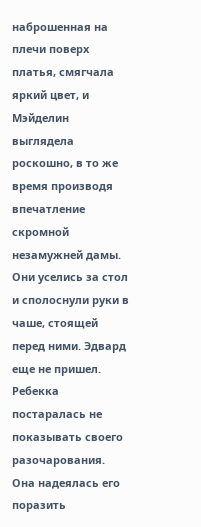наброшенная на плечи поверх платья, смягчала яркий цвет, и Мэйделин выглядела роскошно, в то же время производя впечатление скромной незамужней дамы.
Они уселись за стол и сполоснули руки в чаше, стоящей перед ними. Эдвард еще не пришел. Ребекка постаралась не показывать своего разочарования. Она надеялась его поразить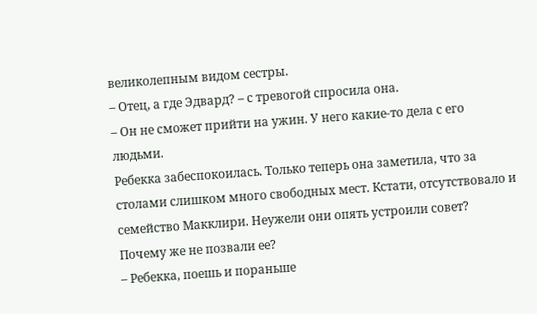великолепным видом сестры.
– Отец, а где Эдвард? – с тревогой спросила она.
– Он не сможет прийти на ужин. У него какие-то дела с его людьми.
Ребекка забеспокоилась. Только теперь она заметила, что за столами слишком много свободных мест. Кстати, отсутствовало и семейство Макклири. Неужели они опять устроили совет? Почему же не позвали ее?
– Ребекка, поешь и пораньше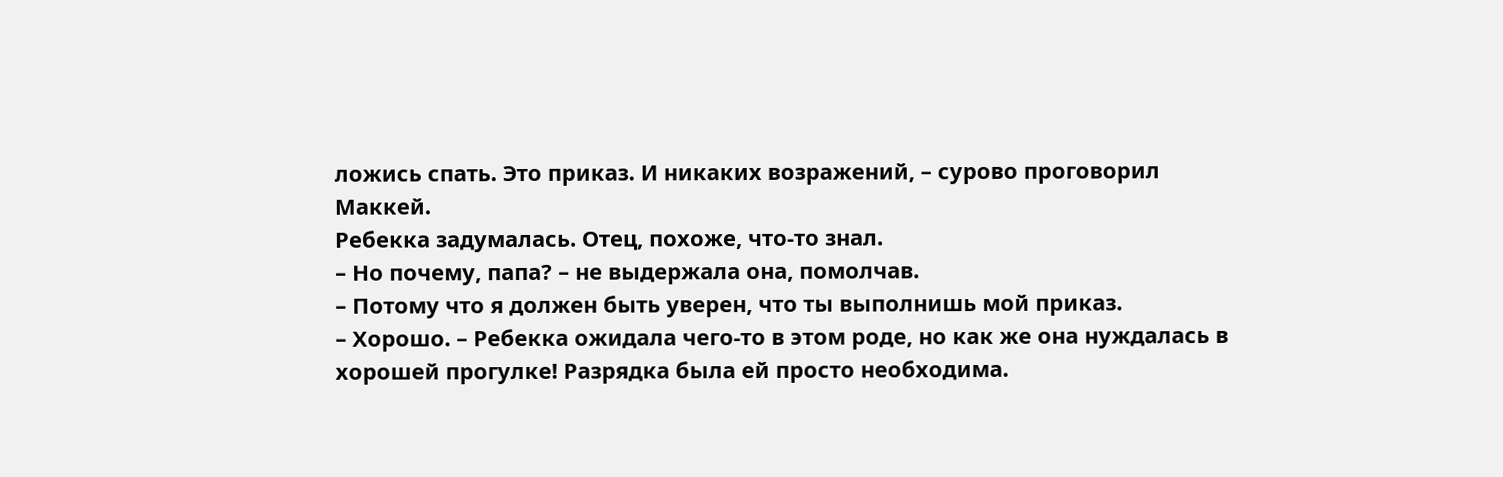ложись спать. Это приказ. И никаких возражений, – сурово проговорил Маккей.
Ребекка задумалась. Отец, похоже, что-то знал.
– Но почему, папа? – не выдержала она, помолчав.
– Потому что я должен быть уверен, что ты выполнишь мой приказ.
– Хорошо. – Ребекка ожидала чего-то в этом роде, но как же она нуждалась в хорошей прогулке! Разрядка была ей просто необходима.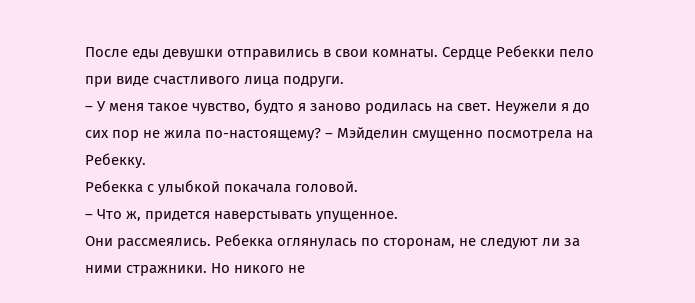После еды девушки отправились в свои комнаты. Сердце Ребекки пело при виде счастливого лица подруги.
– У меня такое чувство, будто я заново родилась на свет. Неужели я до сих пор не жила по-настоящему? – Мэйделин смущенно посмотрела на Ребекку.
Ребекка с улыбкой покачала головой.
– Что ж, придется наверстывать упущенное.
Они рассмеялись. Ребекка оглянулась по сторонам, не следуют ли за ними стражники. Но никого не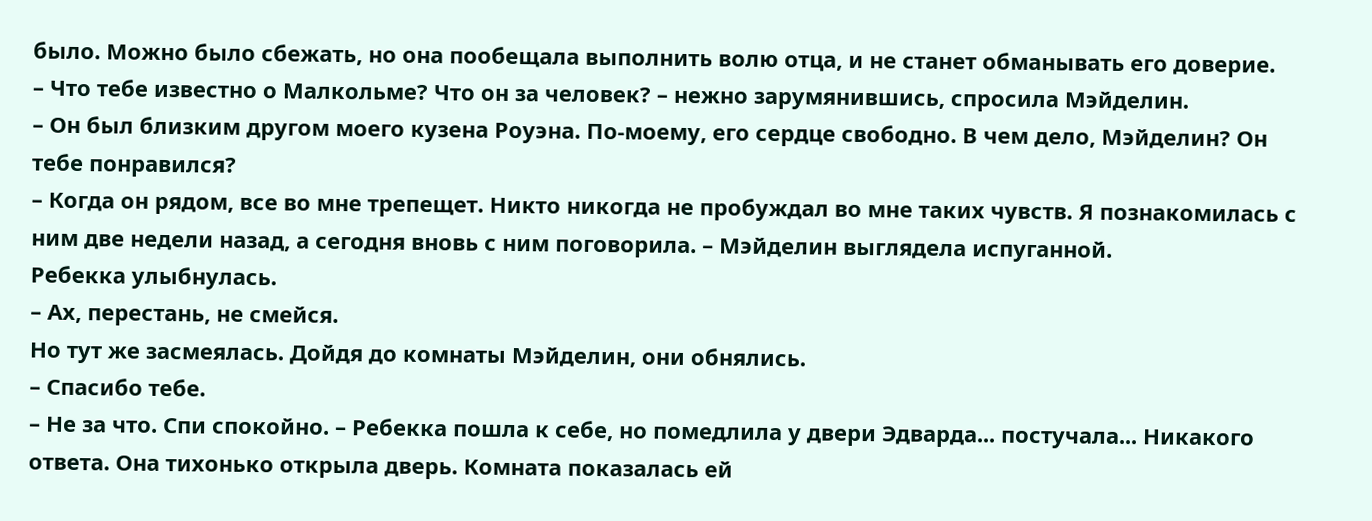было. Можно было сбежать, но она пообещала выполнить волю отца, и не станет обманывать его доверие.
– Что тебе известно о Малкольме? Что он за человек? – нежно зарумянившись, спросила Мэйделин.
– Он был близким другом моего кузена Роуэна. По-моему, его сердце свободно. В чем дело, Мэйделин? Он тебе понравился?
– Когда он рядом, все во мне трепещет. Никто никогда не пробуждал во мне таких чувств. Я познакомилась с ним две недели назад, а сегодня вновь с ним поговорила. – Мэйделин выглядела испуганной.
Ребекка улыбнулась.
– Ах, перестань, не смейся.
Но тут же засмеялась. Дойдя до комнаты Мэйделин, они обнялись.
– Спасибо тебе.
– Не за что. Спи спокойно. – Ребекка пошла к себе, но помедлила у двери Эдварда... постучала... Никакого ответа. Она тихонько открыла дверь. Комната показалась ей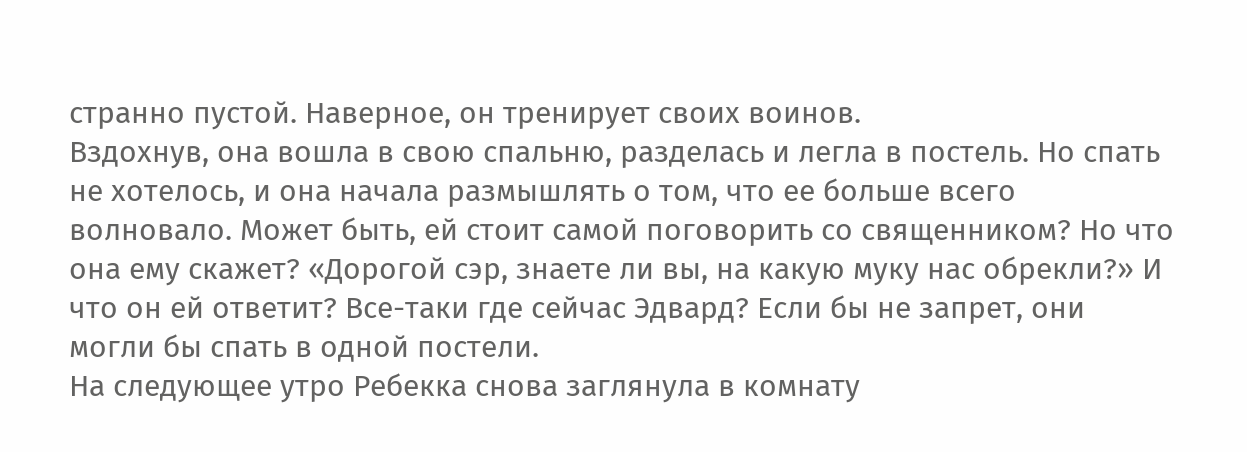странно пустой. Наверное, он тренирует своих воинов.
Вздохнув, она вошла в свою спальню, разделась и легла в постель. Но спать не хотелось, и она начала размышлять о том, что ее больше всего волновало. Может быть, ей стоит самой поговорить со священником? Но что она ему скажет? «Дорогой сэр, знаете ли вы, на какую муку нас обрекли?» И что он ей ответит? Все-таки где сейчас Эдвард? Если бы не запрет, они могли бы спать в одной постели.
На следующее утро Ребекка снова заглянула в комнату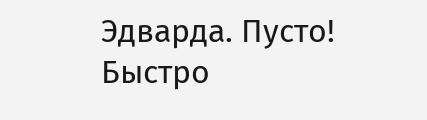Эдварда. Пусто! Быстро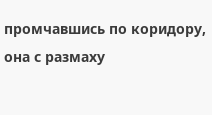промчавшись по коридору, она с размаху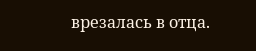врезалась в отца.